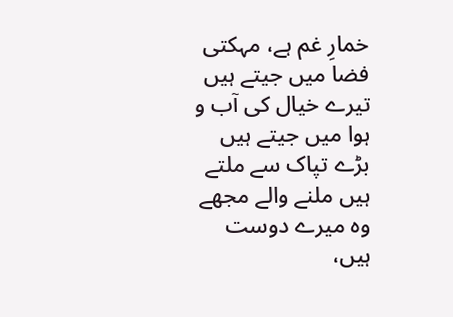خمارِ غم ہے، مہکتی فضا میں جیتے ہیں
تیرے خیال کی آب و ہوا میں جیتے ہیں
بڑے تپاک سے ملتے ہیں ملنے والے مجھے
وہ میرے دوست ہیں،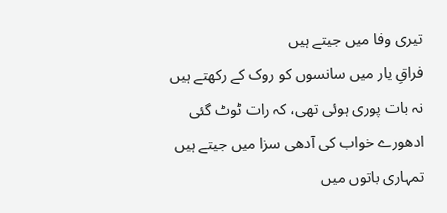تیری وفا میں جیتے ہیں
فراقِ یار میں سانسوں کو روک کے رکھتے ہیں
نہ بات پوری ہوئی تھی، کہ رات ٹوٹ گئی
ادھورے خواب کی آدھی سزا میں جیتے ہیں
تمہاری باتوں میں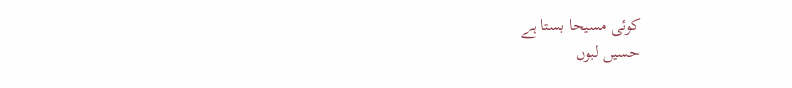کوئی مسیحا بستا ہے
حسیں لبوں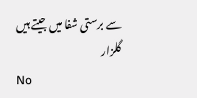سے برستی شفا میں جیتے ہیں
گلزار
No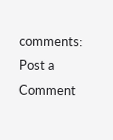comments:
Post a Comment